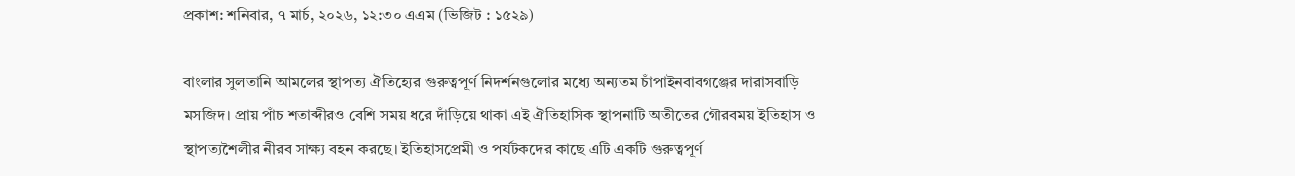প্রকাশ: শনিবার, ৭ মার্চ, ২০২৬, ১২:৩০ এএম (ভিজিট : ১৫২৯)

বাংলার সুলতানি আমলের স্থাপত্য ঐতিহ্যের গুরুত্বপূর্ণ নিদর্শনগুলোর মধ্যে অন্যতম চাঁপাইনবাবগঞ্জের দারাসবাড়ি মসজিদ। প্রায় পাঁচ শতাব্দীরও বেশি সময় ধরে দাঁড়িয়ে থাকা এই ঐতিহাসিক স্থাপনাটি অতীতের গৌরবময় ইতিহাস ও স্থাপত্যশৈলীর নীরব সাক্ষ্য বহন করছে। ইতিহাসপ্রেমী ও পর্যটকদের কাছে এটি একটি গুরুত্বপূর্ণ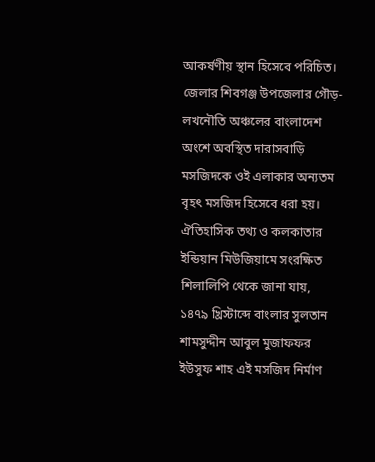আকর্ষণীয় স্থান হিসেবে পরিচিত।
জেলার শিবগঞ্জ উপজেলার গৌড়-লখনৌতি অঞ্চলের বাংলাদেশ অংশে অবস্থিত দারাসবাড়ি মসজিদকে ওই এলাকার অন্যতম বৃহৎ মসজিদ হিসেবে ধরা হয়। ঐতিহাসিক তথ্য ও কলকাতার ইন্ডিয়ান মিউজিয়ামে সংরক্ষিত শিলালিপি থেকে জানা যায়, ১৪৭৯ খ্রিস্টাব্দে বাংলার সুলতান শামসুদ্দীন আবুল মুজাফফর ইউসুফ শাহ এই মসজিদ নির্মাণ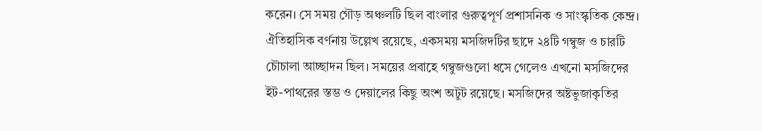করেন। সে সময় গৌড় অঞ্চলটি ছিল বাংলার গুরুত্বপূর্ণ প্রশাসনিক ও সাংস্কৃতিক কেন্দ্র।
ঐতিহাসিক বর্ণনায় উল্লেখ রয়েছে, একসময় মসজিদটির ছাদে ২৪টি গম্বুজ ও চারটি চৌচালা আচ্ছাদন ছিল। সময়ের প্রবাহে গম্বুজগুলো ধসে গেলেও এখনো মসজিদের ইট-পাথরের স্তম্ভ ও দেয়ালের কিছু অংশ অটুট রয়েছে। মসজিদের অষ্টভুজাকৃতির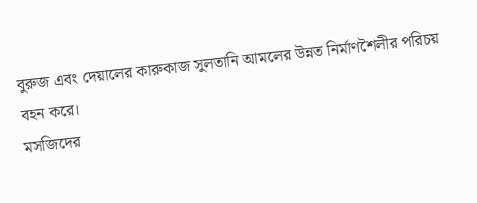বুরুজ এবং দেয়ালের কারুকাজ সুলতানি আমলের উন্নত নির্মাণশৈলীর পরিচয় বহন করে।
মসজিদের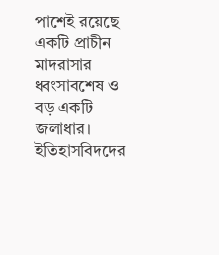পাশেই রয়েছে একটি প্রাচীন মাদরাসার ধ্বংসাবশেষ ও বড় একটি জলাধার। ইতিহাসবিদদের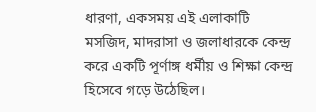ধারণা, একসময় এই এলাকাটি মসজিদ, মাদরাসা ও জলাধারকে কেন্দ্র করে একটি পূর্ণাঙ্গ ধর্মীয় ও শিক্ষা কেন্দ্র হিসেবে গড়ে উঠেছিল।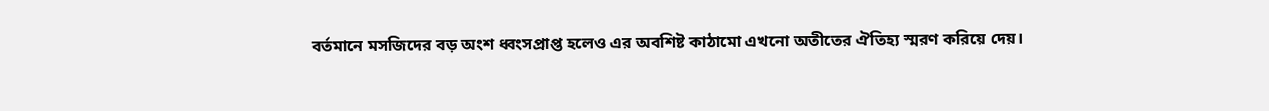বর্তমানে মসজিদের বড় অংশ ধ্বংসপ্রাপ্ত হলেও এর অবশিষ্ট কাঠামো এখনো অতীতের ঐতিহ্য স্মরণ করিয়ে দেয়।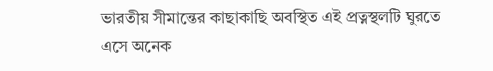ভারতীয় সীমান্তের কাছাকাছি অবস্থিত এই প্রত্নস্থলটি ঘুরতে এসে অনেক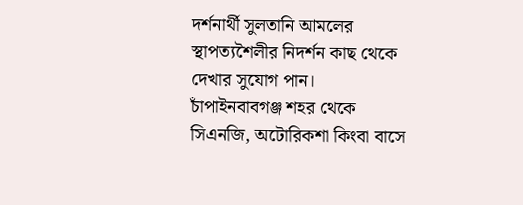দর্শনার্থী সুলতানি আমলের স্থাপত্যশৈলীর নিদর্শন কাছ থেকে দেখার সুযোগ পান।
চাঁপাইনবাবগঞ্জ শহর থেকে সিএনজি, অটোরিকশা কিংবা বাসে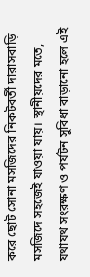করে ছোট সোনা মসজিদের নিকটবর্তী দারাসবাড়ি মসজিদে সহজেই যাওয়া যায়। স্থানীয়দের মতে, যথাযথ সংরক্ষণ ও পর্যটন সুবিধা বাড়ানো হলে এই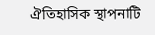ঐতিহাসিক স্থাপনাটি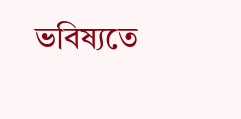ভবিষ্যতে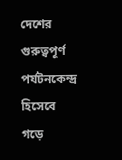দেশের গুরুত্বপূর্ণ পর্যটনকেন্দ্র হিসেবে গড়ে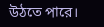উঠতে পারে।